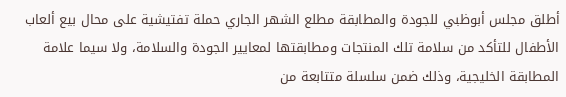أطلق مجلس أبوظبي للجودة والمطابقة مطلع الشهر الجاري حملة تفتيشية على محال بيع ألعاب الأطفال للتأكد من سلامة تلك المنتجات ومطابقتها لمعايير الجودة والسلامة، ولا سيما علامة المطابقة الخليجية، وذلك ضمن سلسلة متتابعة من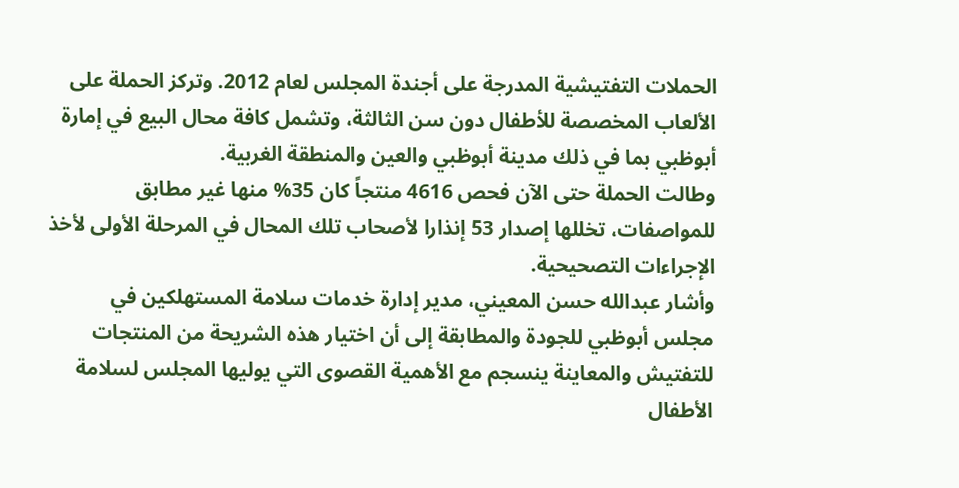الحملات التفتيشية المدرجة على أجندة المجلس لعام 2012. وتركز الحملة على الألعاب المخصصة للأطفال دون سن الثالثة، وتشمل كافة محال البيع في إمارة أبوظبي بما في ذلك مدينة أبوظبي والعين والمنطقة الغربية.
وطالت الحملة حتى الآن فحص 4616 منتجاً كان 35% منها غير مطابق للمواصفات، تخللها إصدار 53 إنذارا لأصحاب تلك المحال في المرحلة الأولى لأخذ الإجراءات التصحيحية.
وأشار عبدالله حسن المعيني، مدير إدارة خدمات سلامة المستهلكين في مجلس أبوظبي للجودة والمطابقة إلى أن اختيار هذه الشريحة من المنتجات للتفتيش والمعاينة ينسجم مع الأهمية القصوى التي يوليها المجلس لسلامة الأطفال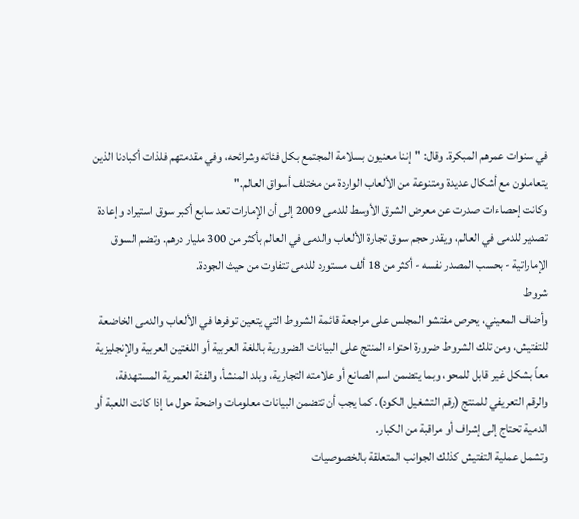في سنوات عمرهم المبكرة. وقال: "إننا معنيون بسلامة المجتمع بكل فئاته وشرائحه، وفي مقدمتهم فلذات أكبادنا الذين يتعاملون مع أشكال عديدة ومتنوعة من الألعاب الواردة من مختلف أسواق العالم."
وكانت إحصاءات صدرت عن معرض الشرق الأوسط للدمى 2009 إلى أن الإمارات تعد سابع أكبر سوق استيراد وإعادة تصدير للدمى في العالم، ويقدر حجم سوق تجارة الألعاب والدمى في العالم بأكثر من 300 مليار درهم. وتضم السوق الإماراتية - بحسب المصدر نفسه - أكثر من 18 ألف مستورد للدمى تتفاوت من حيث الجودة.
شروط
وأضاف المعيني، يحرص مفتشو المجلس على مراجعة قائمة الشروط التي يتعين توفرها في الألعاب والدمى الخاضعة للتفتيش، ومن تلك الشروط ضرورة احتواء المنتج على البيانات الضرورية باللغة العربية أو اللغتين العربية والإنجليزية معاً بشكل غير قابل للمحو، وبما يتضمن اسم الصانع أو علامته التجارية، وبلد المنشأ، والفئة العمرية المستهدفة، والرقم التعريفي للمنتج (رقم التشغيل الكود). كما يجب أن تتضمن البيانات معلومات واضحة حول ما إذا كانت اللعبة أو الدمية تحتاج إلى إشراف أو مراقبة من الكبار.
وتشمل عملية التفتيش كذلك الجوانب المتعلقة بالخصوصيات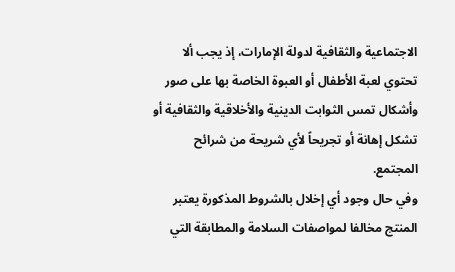الاجتماعية والثقافية لدولة الإمارات، إذ يجب ألا تحتوي لعبة الأطفال أو العبوة الخاصة بها على صور وأشكال تمس الثوابت الدينية والأخلاقية والثقافية أو تشكل إهانة أو تجريحاً لأي شريحة من شرائح المجتمع.
وفي حال وجود أي إخلال بالشروط المذكورة يعتبر المنتج مخالفا لمواصفات السلامة والمطابقة التي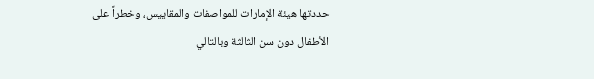حددتها هيئة الإمارات للمواصفات والمقاييس، وخطراً على الأطفال دون سن الثالثة وبالتالي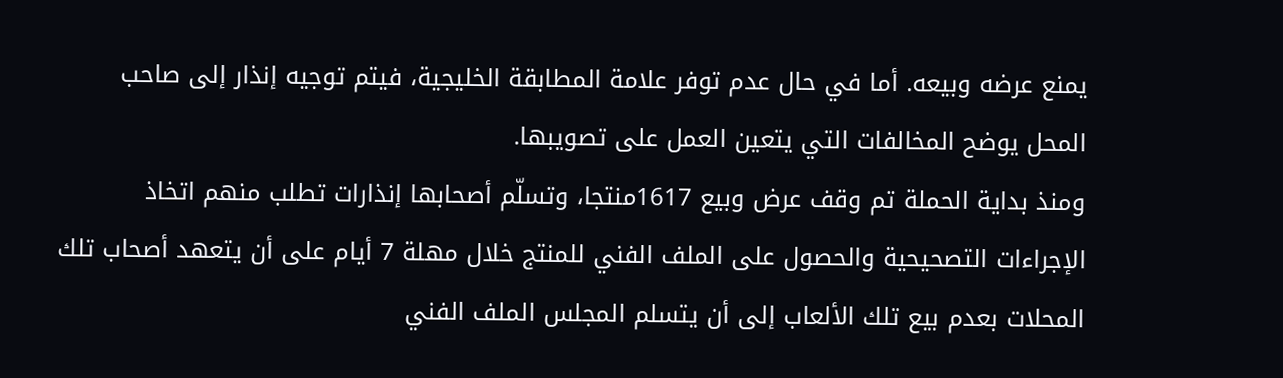يمنع عرضه وبيعه. أما في حال عدم توفر علامة المطابقة الخليجية، فيتم توجيه إنذار إلى صاحب المحل يوضح المخالفات التي يتعين العمل على تصويبها.
ومنذ بداية الحملة تم وقف عرض وبيع 1617منتجا، وتسلّم أصحابها إنذارات تطلب منهم اتخاذ الإجراءات التصحيحية والحصول على الملف الفني للمنتج خلال مهلة 7 أيام على أن يتعهد أصحاب تلك المحلات بعدم بيع تلك الألعاب إلى أن يتسلم المجلس الملف الفني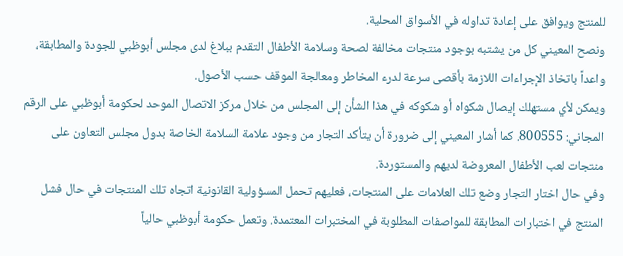للمنتج ويوافق على إعادة تداوله في الأسواق المحلية.
ونصح المعيني كل من يشتبه بوجود منتجات مخالفة لصحة وسلامة الأطفال التقدم ببلاغ لدى مجلس أبوظبي للجودة والمطابقة، واعداً باتخاذ الإجراءات اللازمة بأقصى سرعة لدرء المخاطر ومعالجة الموقف حسب الأصول.
ويمكن لأي مستهلك إيصال شكواه أو شكوكه في هذا الشأن إلى المجلس من خلال مركز الاتصال الموحد لحكومة أبوظبي على الرقم المجاني: 800555. كما أشار المعيني إلى ضرورة أن يتأكد التجار من وجود علامة السلامة الخاصة بدول مجلس التعاون على منتجات لعب الأطفال المعروضة لديهم والمستوردة.
وفي حال اختار التجار وضع تلك العلامات على المنتجات، فعليهم تحمل المسؤولية القانونية اتجاه تلك المنتجات في حال فشل المنتج في اختبارات المطابقة للمواصفات المطلوبة في المختبرات المعتمدة. وتعمل حكومة أبوظبي حالياً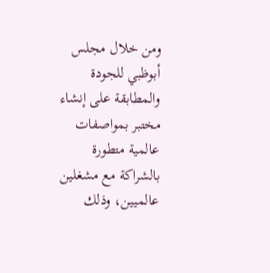ومن خلال مجلس أبوظبي للجودة والمطابقة على إنشاء مختبر بمواصفات عالمية متطورة بالشراكة مع مشغلين عالميين، وذلك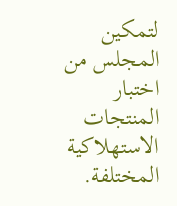لتمكين المجلس من اختبار المنتجات الاستهلاكية المختلفة.